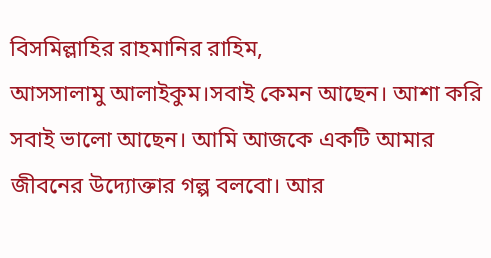বিসমিল্লাহির রাহমানির রাহিম,
আসসালামু আলাইকুম।সবাই কেমন আছেন। আশা করি সবাই ভালো আছেন। আমি আজকে একটি আমার জীবনের উদ্যোক্তার গল্প বলবো। আর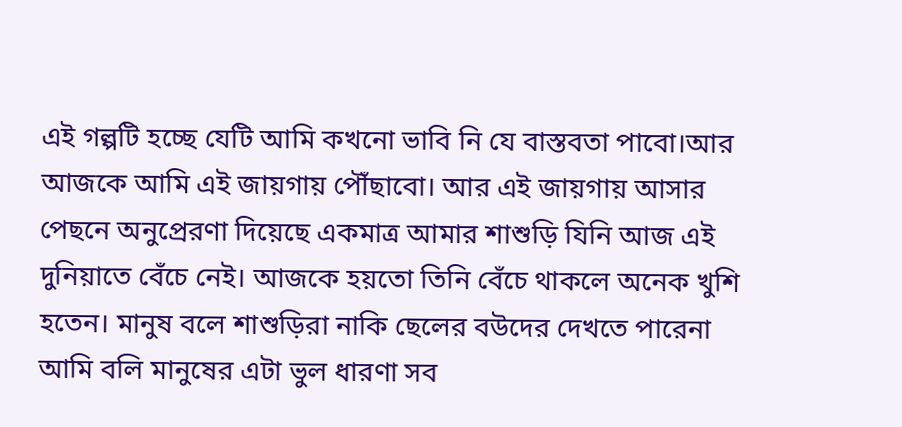এই গল্পটি হচ্ছে যেটি আমি কখনো ভাবি নি যে বাস্তবতা পাবো।আর আজকে আমি এই জায়গায় পৌঁছাবো। আর এই জায়গায় আসার পেছনে অনুপ্রেরণা দিয়েছে একমাত্র আমার শাশুড়ি যিনি আজ এই দুনিয়াতে বেঁচে নেই। আজকে হয়তো তিনি বেঁচে থাকলে অনেক খুশি হতেন। মানুষ বলে শাশুড়িরা নাকি ছেলের বউদের দেখতে পারেনা আমি বলি মানুষের এটা ভুল ধারণা সব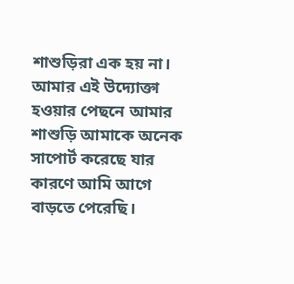শাশুড়িরা এক হয় না। আমার এই উদ্যোক্তা হওয়ার পেছনে আমার শাশুড়ি আমাকে অনেক সাপোর্ট করেছে যার কারণে আমি আগে বাড়তে পেরেছি।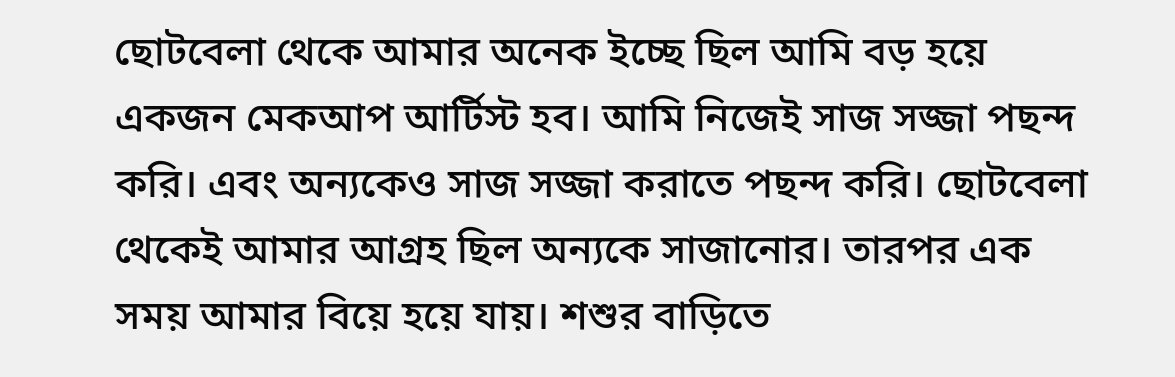ছোটবেলা থেকে আমার অনেক ইচ্ছে ছিল আমি বড় হয়ে একজন মেকআপ আর্টিস্ট হব। আমি নিজেই সাজ সজ্জা পছন্দ করি। এবং অন্যকেও সাজ সজ্জা করাতে পছন্দ করি। ছোটবেলা থেকেই আমার আগ্রহ ছিল অন্যকে সাজানোর। তারপর এক সময় আমার বিয়ে হয়ে যায়। শশুর বাড়িতে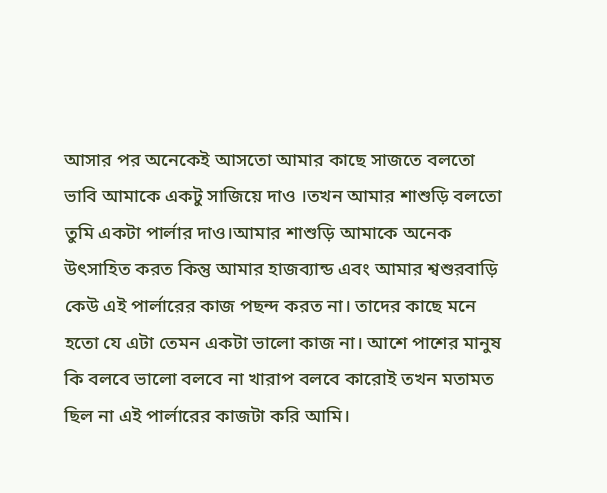আসার পর অনেকেই আসতো আমার কাছে সাজতে বলতো ভাবি আমাকে একটু সাজিয়ে দাও ।তখন আমার শাশুড়ি বলতো তুমি একটা পার্লার দাও।আমার শাশুড়ি আমাকে অনেক উৎসাহিত করত কিন্তু আমার হাজব্যান্ড এবং আমার শ্বশুরবাড়ি কেউ এই পার্লারের কাজ পছন্দ করত না। তাদের কাছে মনে হতো যে এটা তেমন একটা ভালো কাজ না। আশে পাশের মানুষ কি বলবে ভালো বলবে না খারাপ বলবে কারোই তখন মতামত ছিল না এই পার্লারের কাজটা করি আমি।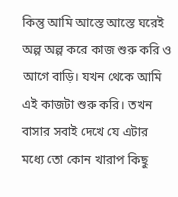কিন্তু আমি আস্তে আস্তে ঘরেই অল্প অল্প করে কাজ শুরু করি ও আগে বাড়ি। যখন থেকে আমি এই কাজটা শুরু করি। তখন বাসার সবাই দেখে যে এটার মধ্যে তো কোন খারাপ কিছু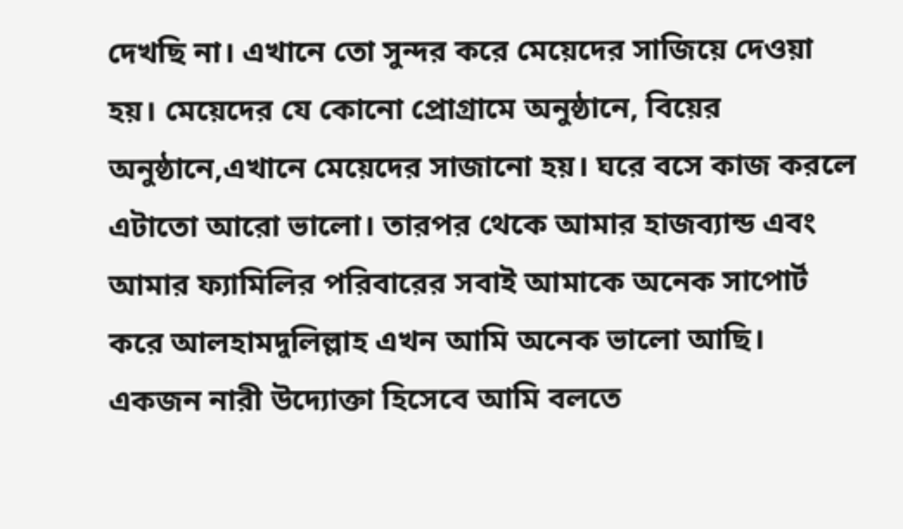দেখছি না। এখানে তো সুন্দর করে মেয়েদের সাজিয়ে দেওয়া হয়। মেয়েদের যে কোনো প্রোগ্রামে অনুষ্ঠানে, বিয়ের অনুষ্ঠানে,এখানে মেয়েদের সাজানো হয়। ঘরে বসে কাজ করলে এটাতো আরো ভালো। তারপর থেকে আমার হাজব্যান্ড এবং আমার ফ্যামিলির পরিবারের সবাই আমাকে অনেক সাপোর্ট করে আলহামদুলিল্লাহ এখন আমি অনেক ভালো আছি। একজন নারী উদ্যোক্তা হিসেবে আমি বলতে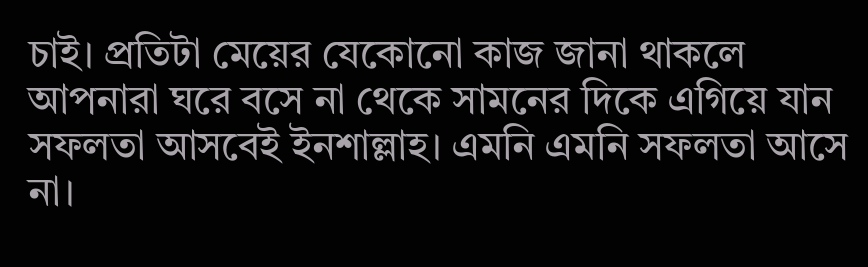চাই। প্রতিটা মেয়ের যেকোনো কাজ জানা থাকলে আপনারা ঘরে বসে না থেকে সামনের দিকে এগিয়ে যান সফলতা আসবেই ইনশাল্লাহ। এমনি এমনি সফলতা আসে না।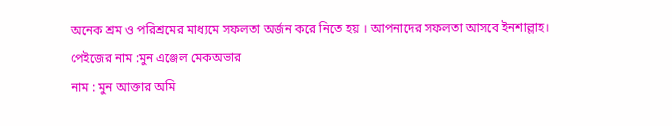অনেক শ্রম ও পরিশ্রমের মাধ্যমে সফলতা অর্জন করে নিতে হয় । আপনাদের সফলতা আসবে ইনশাল্লাহ।
পেইজের নাম :মুন এঞ্জেল মেকঅভার
নাম : মুন আক্তার অমি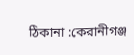ঠিকানা :কেরানীগঞ্জ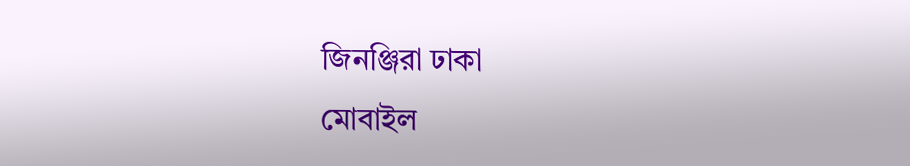জিনঞ্জিরা ঢাকা
মোবাইল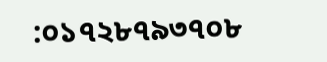:০১৭২৮৭৯৩৭০৮